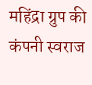महिंद्रा ग्रुप की कंपनी स्वराज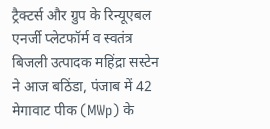ट्रैक्टर्स और ग्रुप के रिन्यूएबल एनर्जी प्लेटफॉर्म व स्वतंत्र बिजली उत्पादक महिंद्रा सस्टेन ने आज बठिंडा, पंजाब में 42 मेगावाट पीक (MWp) के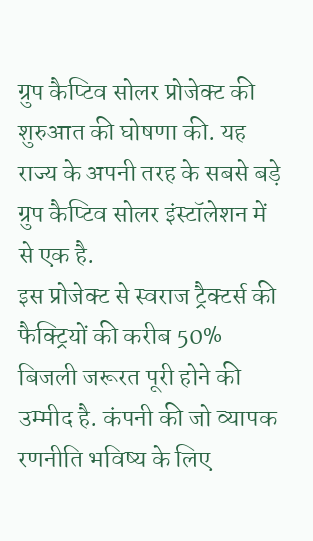ग्रुप कैप्टिव सोलर प्रोजेक्ट की शुरुआत की घोषणा की. यह राज्य के अपनी तरह के सबसे बड़े ग्रुप कैप्टिव सोलर इंस्टॉलेशन में से एक है.
इस प्रोजेक्ट से स्वराज ट्रैक्टर्स की फैक्ट्रियों की करीब 50% बिजली जरूरत पूरी होने की उम्मीद है. कंपनी की जो व्यापक रणनीति भविष्य के लिए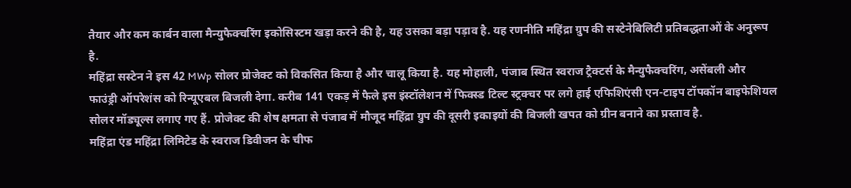तैयार और कम कार्बन वाला मैन्युफैक्चरिंग इकोसिस्टम खड़ा करने की है, यह उसका बड़ा पड़ाव है. यह रणनीति महिंद्रा ग्रुप की सस्टेनेबिलिटी प्रतिबद्धताओं के अनुरूप है.
महिंद्रा सस्टेन ने इस 42 MWp सोलर प्रोजेक्ट को विकसित किया है और चालू किया है. यह मोहाली, पंजाब स्थित स्वराज ट्रैक्टर्स के मैन्युफैक्चरिंग, असेंबली और फाउंड्री ऑपरेशंस को रिन्यूएबल बिजली देगा. करीब 141 एकड़ में फैले इस इंस्टॉलेशन में फिक्स्ड टिल्ट स्ट्रक्चर पर लगे हाई एफिशिएंसी एन-टाइप टॉपकॉन बाइफेशियल सोलर मॉड्यूल्स लगाए गए हैं. प्रोजेक्ट की शेष क्षमता से पंजाब में मौजूद महिंद्रा ग्रुप की दूसरी इकाइयों की बिजली खपत को ग्रीन बनाने का प्रस्ताव है.
महिंद्रा एंड महिंद्रा लिमिटेड के स्वराज डिवीजन के चीफ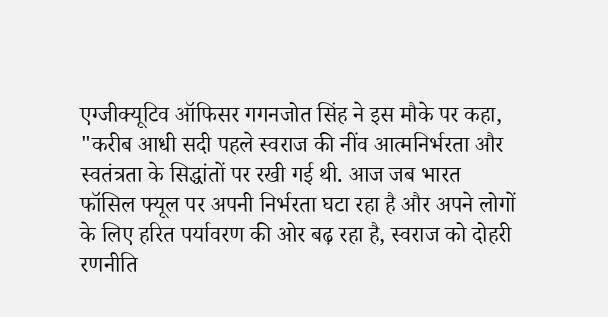एग्जीक्यूटिव ऑफिसर गगनजोत सिंह ने इस मौके पर कहा, "करीब आधी सदी पहले स्वराज की नींव आत्मनिर्भरता और स्वतंत्रता के सिद्धांतों पर रखी गई थी. आज जब भारत फॉसिल फ्यूल पर अपनी निर्भरता घटा रहा है और अपने लोगों के लिए हरित पर्यावरण की ओर बढ़ रहा है, स्वराज को दोहरी रणनीति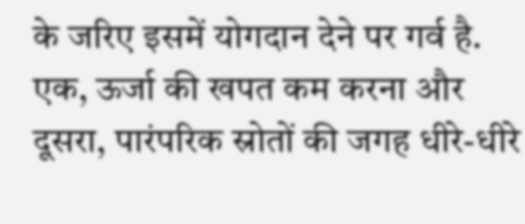के जरिए इसमें योगदान देने पर गर्व है. एक, ऊर्जा की खपत कम करना और दूसरा, पारंपरिक स्रोतों की जगह धीरे-धीरे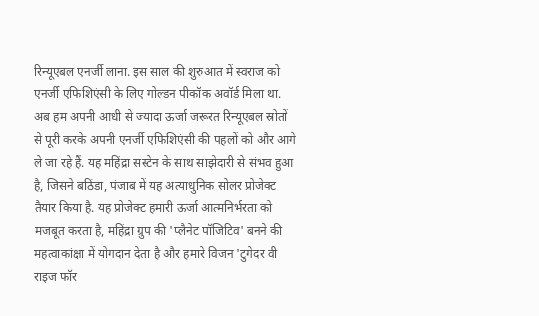रिन्यूएबल एनर्जी लाना. इस साल की शुरुआत में स्वराज को एनर्जी एफिशिएंसी के लिए गोल्डन पीकॉक अवॉर्ड मिला था. अब हम अपनी आधी से ज्यादा ऊर्जा जरूरत रिन्यूएबल स्रोतों से पूरी करके अपनी एनर्जी एफिशिएंसी की पहलों को और आगे ले जा रहे हैं. यह महिंद्रा सस्टेन के साथ साझेदारी से संभव हुआ है, जिसने बठिंडा, पंजाब में यह अत्याधुनिक सोलर प्रोजेक्ट तैयार किया है. यह प्रोजेक्ट हमारी ऊर्जा आत्मनिर्भरता को मजबूत करता है, महिंद्रा ग्रुप की 'प्लैनेट पॉजिटिव' बनने की महत्वाकांक्षा में योगदान देता है और हमारे विजन 'टुगेदर वी राइज फॉर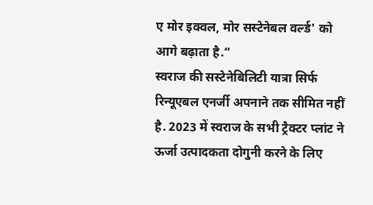ए मोर इक्वल, मोर सस्टेनेबल वर्ल्ड' को आगे बढ़ाता है.“
स्वराज की सस्टेनेबिलिटी यात्रा सिर्फ रिन्यूएबल एनर्जी अपनाने तक सीमित नहीं है. 2023 में स्वराज के सभी ट्रैक्टर प्लांट ने ऊर्जा उत्पादकता दोगुनी करने के लिए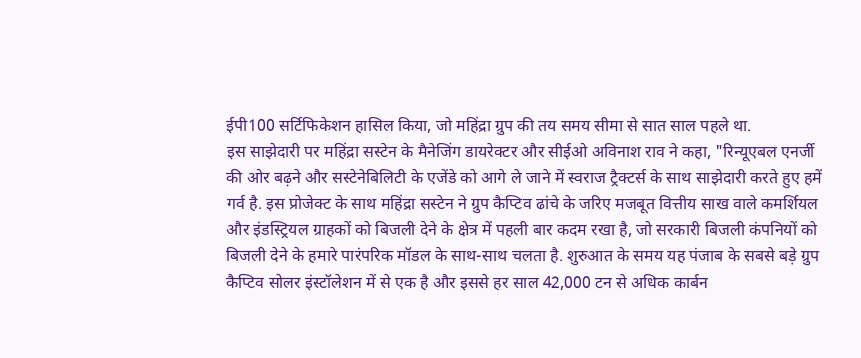ईपी100 सर्टिफिकेशन हासिल किया, जो महिंद्रा ग्रुप की तय समय सीमा से सात साल पहले था.
इस साझेदारी पर महिंद्रा सस्टेन के मैनेजिंग डायरेक्टर और सीईओ अविनाश राव ने कहा, "रिन्यूएबल एनर्जी की ओर बढ़ने और सस्टेनेबिलिटी के एजेंडे को आगे ले जाने में स्वराज ट्रैक्टर्स के साथ साझेदारी करते हुए हमें गर्व है. इस प्रोजेक्ट के साथ महिंद्रा सस्टेन ने ग्रुप कैप्टिव ढांचे के जरिए मजबूत वित्तीय साख वाले कमर्शियल और इंडस्ट्रियल ग्राहकों को बिजली देने के क्षेत्र में पहली बार कदम रखा है, जो सरकारी बिजली कंपनियों को बिजली देने के हमारे पारंपरिक मॉडल के साथ-साथ चलता है. शुरुआत के समय यह पंजाब के सबसे बड़े ग्रुप कैप्टिव सोलर इंस्टॉलेशन में से एक है और इससे हर साल 42,000 टन से अधिक कार्बन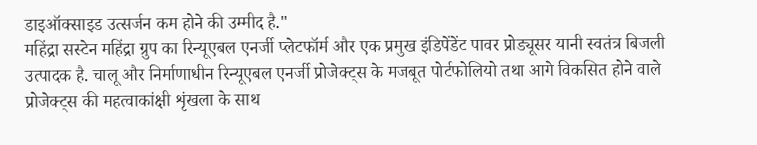डाइऑक्साइड उत्सर्जन कम होने की उम्मीद है."
महिंद्रा सस्टेन महिंद्रा ग्रुप का रिन्यूएबल एनर्जी प्लेटफॉर्म और एक प्रमुख इंडिपेंडेंट पावर प्रोड्यूसर यानी स्वतंत्र बिजली उत्पादक है. चालू और निर्माणाधीन रिन्यूएबल एनर्जी प्रोजेक्ट्स के मजबूत पोर्टफोलियो तथा आगे विकसित होने वाले प्रोजेक्ट्स की महत्वाकांक्षी शृंखला के साथ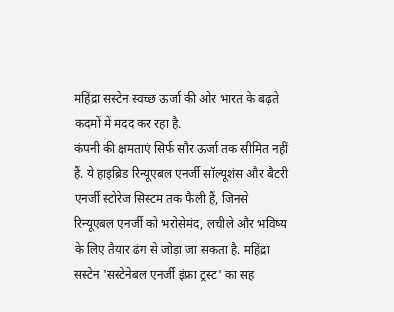महिंद्रा सस्टेन स्वच्छ ऊर्जा की ओर भारत के बढ़ते कदमों में मदद कर रहा है.
कंपनी की क्षमताएं सिर्फ सौर ऊर्जा तक सीमित नहीं हैं. ये हाइब्रिड रिन्यूएबल एनर्जी सॉल्यूशंस और बैटरी एनर्जी स्टोरेज सिस्टम तक फैली हैं, जिनसे रिन्यूएबल एनर्जी को भरोसेमंद, लचीले और भविष्य के लिए तैयार ढंग से जोड़ा जा सकता है. महिंद्रा सस्टेन 'सस्टेनेबल एनर्जी इंफ्रा ट्रस्ट' का सह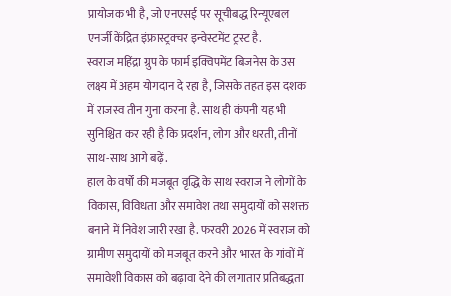प्रायोजक भी है, जो एनएसई पर सूचीबद्ध रिन्यूएबल एनर्जी केंद्रित इंफ्रास्ट्रक्चर इन्वेस्टमेंट ट्रस्ट है.
स्वराज महिंद्रा ग्रुप के फार्म इक्विपमेंट बिजनेस के उस लक्ष्य में अहम योगदान दे रहा है, जिसके तहत इस दशक में राजस्व तीन गुना करना है. साथ ही कंपनी यह भी सुनिश्चित कर रही है कि प्रदर्शन, लोग और धरती, तीनों साथ-साथ आगे बढ़ें.
हाल के वर्षों की मजबूत वृद्धि के साथ स्वराज ने लोगों के विकास, विविधता और समावेश तथा समुदायों को सशक्त बनाने में निवेश जारी रखा है. फरवरी 2026 में स्वराज को ग्रामीण समुदायों को मजबूत करने और भारत के गांवों में समावेशी विकास को बढ़ावा देने की लगातार प्रतिबद्धता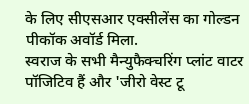के लिए सीएसआर एक्सीलेंस का गोल्डन पीकॉक अवॉर्ड मिला.
स्वराज के सभी मैन्युफैक्चरिंग प्लांट वाटर पॉजिटिव हैं और 'जीरो वेस्ट टू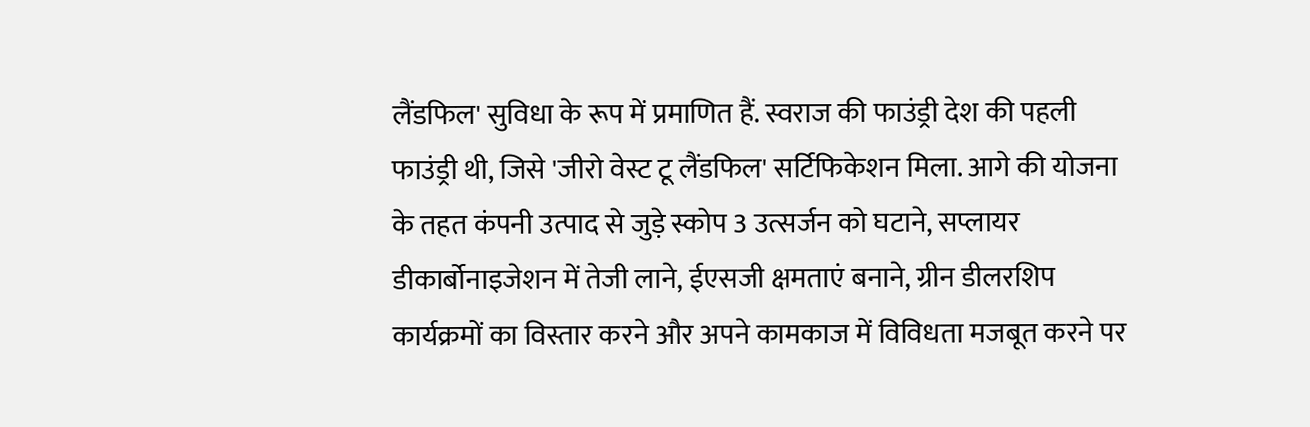लैंडफिल' सुविधा के रूप में प्रमाणित हैं. स्वराज की फाउंड्री देश की पहली फाउंड्री थी, जिसे 'जीरो वेस्ट टू लैंडफिल' सर्टिफिकेशन मिला. आगे की योजना के तहत कंपनी उत्पाद से जुड़े स्कोप 3 उत्सर्जन को घटाने, सप्लायर डीकार्बोनाइजेशन में तेजी लाने, ईएसजी क्षमताएं बनाने, ग्रीन डीलरशिप कार्यक्रमों का विस्तार करने और अपने कामकाज में विविधता मजबूत करने पर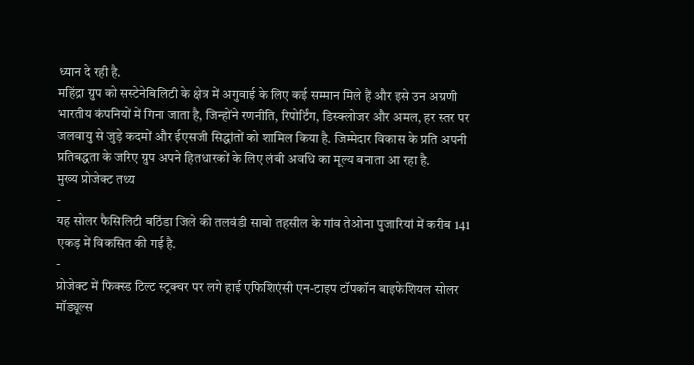ध्यान दे रही है.
महिंद्रा ग्रुप को सस्टेनेबिलिटी के क्षेत्र में अगुवाई के लिए कई सम्मान मिले हैं और इसे उन अग्रणी भारतीय कंपनियों में गिना जाता है, जिन्होंने रणनीति, रिपोर्टिंग, डिस्क्लोजर और अमल, हर स्तर पर जलवायु से जुड़े कदमों और ईएसजी सिद्धांतों को शामिल किया है. जिम्मेदार विकास के प्रति अपनी प्रतिबद्धता के जरिए ग्रुप अपने हितधारकों के लिए लंबी अवधि का मूल्य बनाता आ रहा है.
मुख्य प्रोजेक्ट तथ्य
-
यह सोलर फैसिलिटी बठिंडा जिले की तलवंडी साबो तहसील के गांव तेओना पुजारियां में करीब 141 एकड़ में विकसित की गई है.
-
प्रोजेक्ट में फिक्स्ड टिल्ट स्ट्रक्चर पर लगे हाई एफिशिएंसी एन-टाइप टॉपकॉन बाइफेशियल सोलर मॉड्यूल्स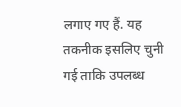लगाए गए हैं. यह तकनीक इसलिए चुनी गई ताकि उपलब्ध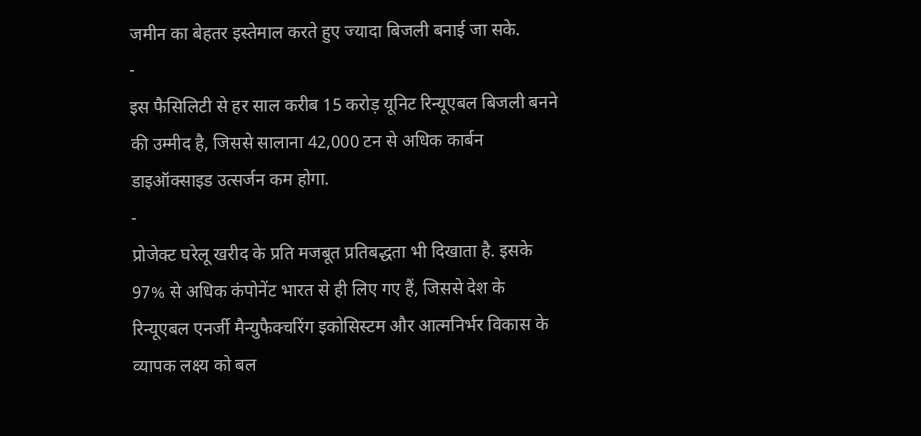जमीन का बेहतर इस्तेमाल करते हुए ज्यादा बिजली बनाई जा सके.
-
इस फैसिलिटी से हर साल करीब 15 करोड़ यूनिट रिन्यूएबल बिजली बनने की उम्मीद है, जिससे सालाना 42,000 टन से अधिक कार्बन डाइऑक्साइड उत्सर्जन कम होगा.
-
प्रोजेक्ट घरेलू खरीद के प्रति मजबूत प्रतिबद्धता भी दिखाता है. इसके 97% से अधिक कंपोनेंट भारत से ही लिए गए हैं, जिससे देश के रिन्यूएबल एनर्जी मैन्युफैक्चरिंग इकोसिस्टम और आत्मनिर्भर विकास के व्यापक लक्ष्य को बल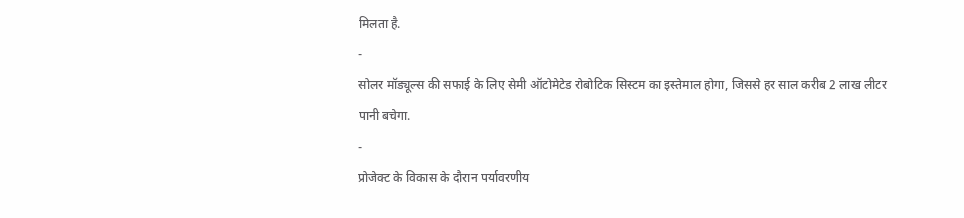मिलता है.
-
सोलर मॉड्यूल्स की सफाई के लिए सेमी ऑटोमेटेड रोबोटिक सिस्टम का इस्तेमाल होगा, जिससे हर साल करीब 2 लाख लीटर पानी बचेगा.
-
प्रोजेक्ट के विकास के दौरान पर्यावरणीय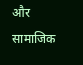और सामाजिक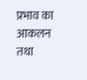प्रभाव का आकलन तथा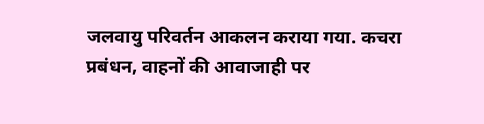जलवायु परिवर्तन आकलन कराया गया. कचरा प्रबंधन, वाहनों की आवाजाही पर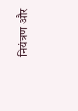नियंत्रण और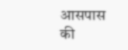आसपास की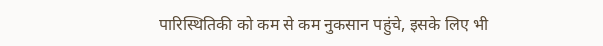पारिस्थितिकी को कम से कम नुकसान पहुंचे, इसके लिए भी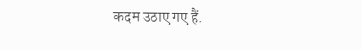कदम उठाए गए हैं.